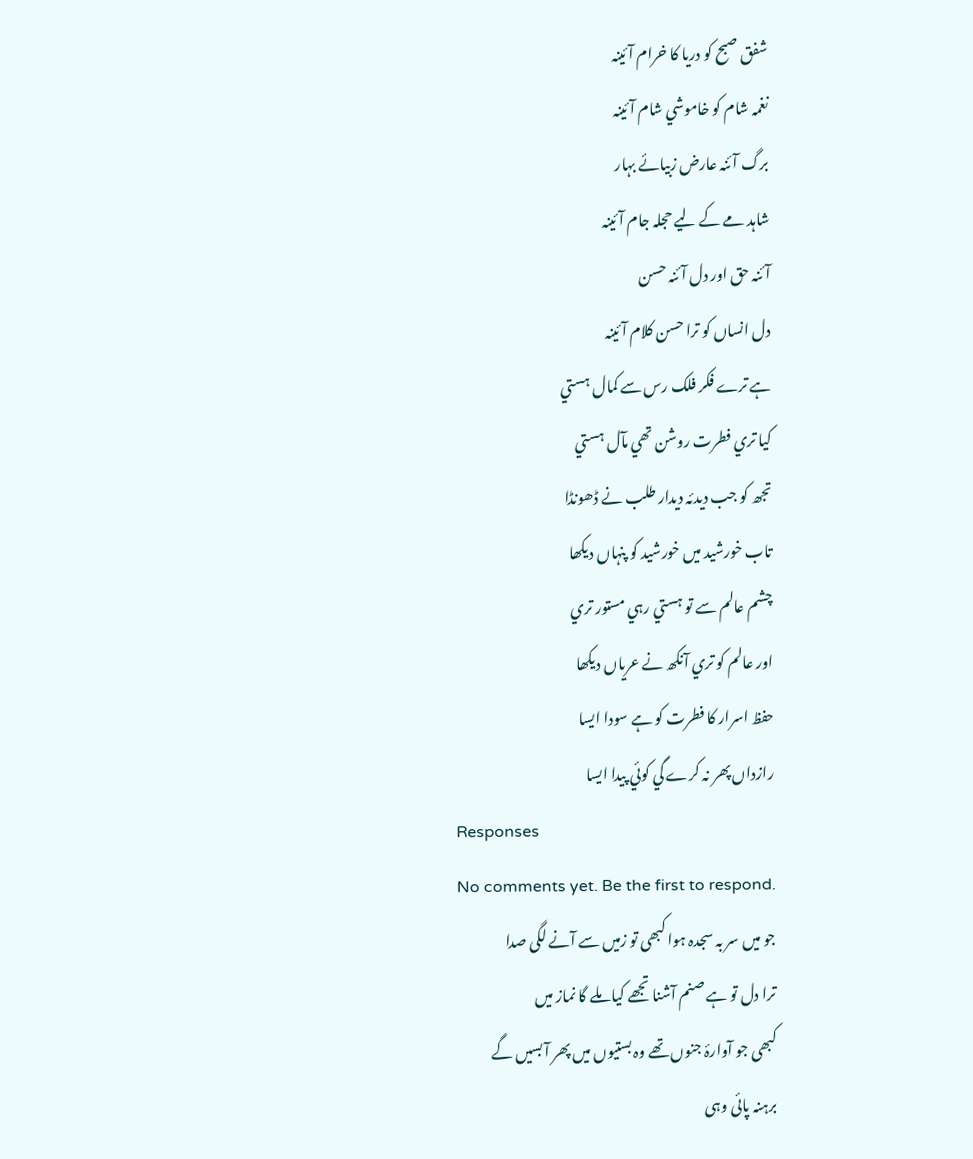شفق صبح کو دريا کا خرام آئينہ
نغمہ شام کو خاموشي شام آئينہ
برگ آئنہ عارض زبيائے بہار
شاہد مے کے ليے حجلہ جام آئينہ
آئنہ حق اور دل آئنہ حسن
دل انساں کو ترا حسن کلام آئينہ
ہے ترے فکر فلک رس سے کمال ہستي
کيا تري فطرت روشن تھي مآل ہستي
تجھ کو جب ديدئہ ديدار طلب نے ڈھونڈا
تاب خورشيد ميں خورشيد کو پنہاں ديکھا
چشم عالم سے تو ہستي رہي مستور تري
اور عالم کو تري آنکھ نے عرياں ديکھا
حفظ اسرار کا فطرت کو ہے سودا ايسا
رازداں پھر نہ کرے گي کوئي پيدا ايسا
Responses
No comments yet. Be the first to respond.
جو میں سر بہ سجدہ ہوا کبھی تو زمیں سے آنے لگی صدا
ترا دل تو ہے صنم آشنا تجھے کیا ملے گا نماز میں
کبھی جو آوارۂ جنوں تھے وہ بستیوں میں پھر آ بسیں گے
برہنہ پائی وہی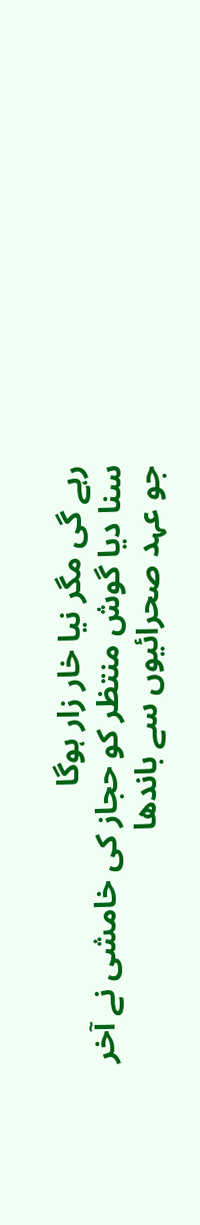رہے گی مگر نیا خار زار ہوگا
سنا دیا گوش منتظر کو حجاز کی خامشی نے آخر
جو عہد صحرائیوں سے باندھا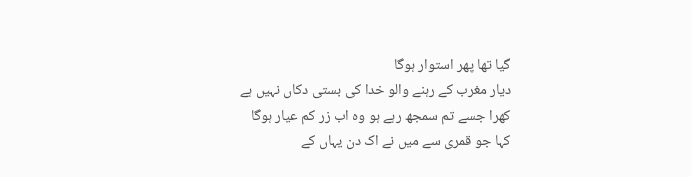گیا تھا پھر استوار ہوگا
دیار مغرب کے رہنے والو خدا کی بستی دکاں نہیں ہے
کھرا جسے تم سمجھ رہے ہو وہ اب زر کم عیار ہوگا
کہا جو قمری سے میں نے اک دن یہاں کے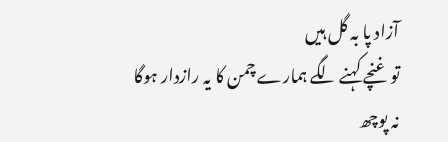آزاد پا بہ گل ہیں
تو غنچے کہنے لگے ہمارے چمن کا یہ رازدار ہوگا
نہ پوچھ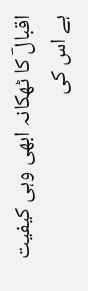اقبالؔ کا ٹھکانہ ابھی وہی کیفیت ہے اس کی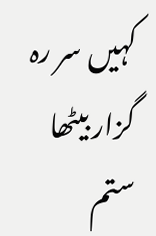کہیں سر رہ گزار بیٹھا ستم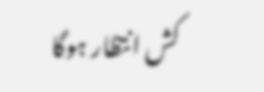کش انتظار ہوگا